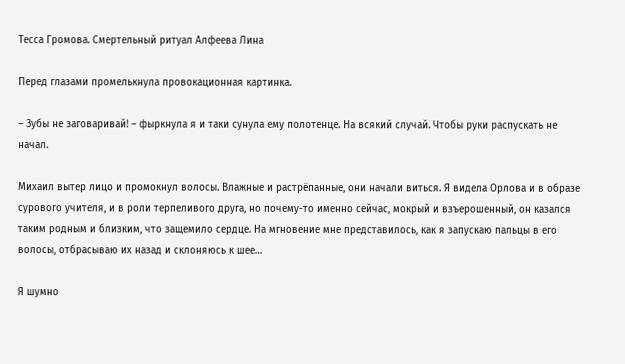Тесса Громова. Смертельный ритуал Алфеева Лина

Перед глазами промелькнула провокационная картинка.

– Зубы не заговаривай! – фыркнула я и таки сунула ему полотенце. На всякий случай. Чтобы руки распускать не начал.

Михаил вытер лицо и промокнул волосы. Влажные и растрёпанные, они начали виться. Я видела Орлова и в образе сурового учителя, и в роли терпеливого друга, но почему-то именно сейчас, мокрый и взъерошенный, он казался таким родным и близким, что защемило сердце. На мгновение мне представилось, как я запускаю пальцы в его волосы, отбрасываю их назад и склоняюсь к шее…

Я шумно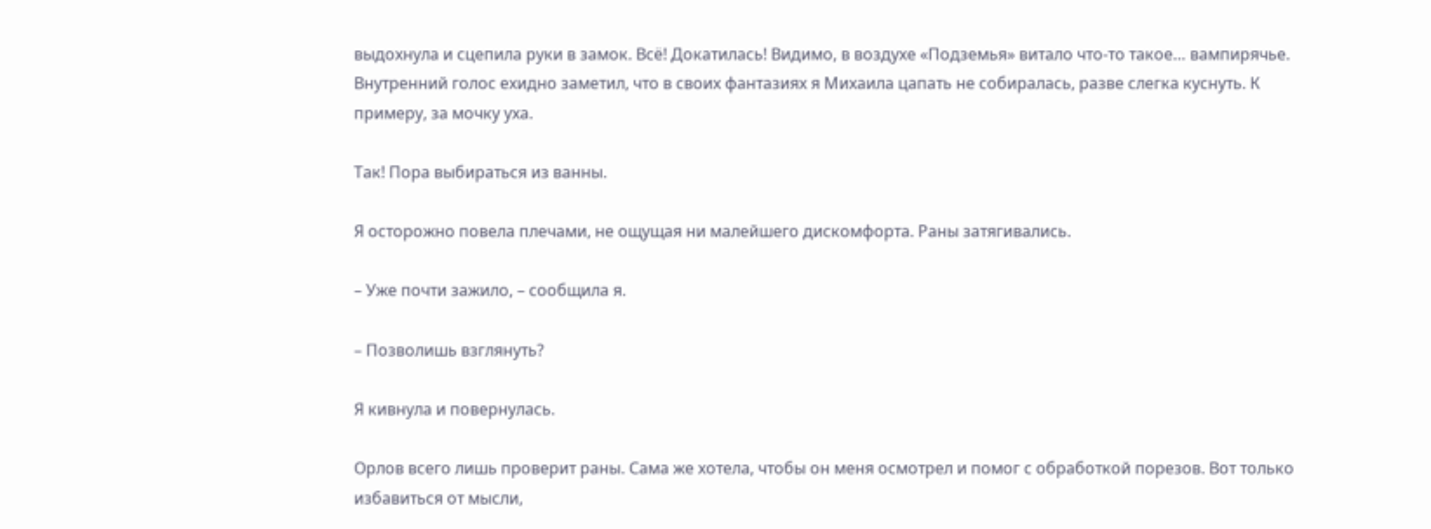выдохнула и сцепила руки в замок. Всё! Докатилась! Видимо, в воздухе «Подземья» витало что-то такое… вампирячье. Внутренний голос ехидно заметил, что в своих фантазиях я Михаила цапать не собиралась, разве слегка куснуть. К примеру, за мочку уха.

Так! Пора выбираться из ванны.

Я осторожно повела плечами, не ощущая ни малейшего дискомфорта. Раны затягивались.

– Уже почти зажило, – сообщила я.

– Позволишь взглянуть?

Я кивнула и повернулась.

Орлов всего лишь проверит раны. Сама же хотела, чтобы он меня осмотрел и помог с обработкой порезов. Вот только избавиться от мысли,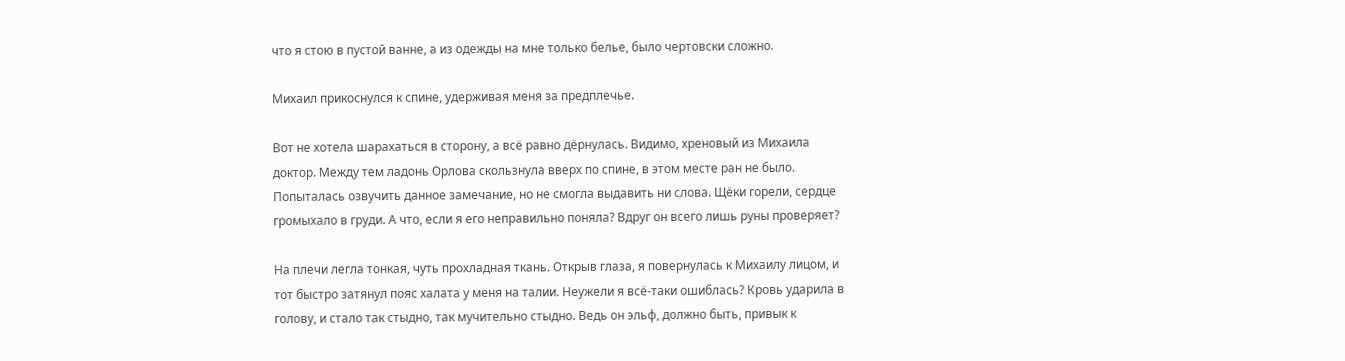что я стою в пустой ванне, а из одежды на мне только белье, было чертовски сложно.

Михаил прикоснулся к спине, удерживая меня за предплечье.

Вот не хотела шарахаться в сторону, а всё равно дёрнулась. Видимо, хреновый из Михаила доктор. Между тем ладонь Орлова скользнула вверх по спине, в этом месте ран не было. Попыталась озвучить данное замечание, но не смогла выдавить ни слова. Щёки горели, сердце громыхало в груди. А что, если я его неправильно поняла? Вдруг он всего лишь руны проверяет?

На плечи легла тонкая, чуть прохладная ткань. Открыв глаза, я повернулась к Михаилу лицом, и тот быстро затянул пояс халата у меня на талии. Неужели я всё-таки ошиблась? Кровь ударила в голову, и стало так стыдно, так мучительно стыдно. Ведь он эльф, должно быть, привык к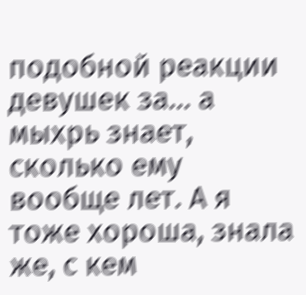подобной реакции девушек за… а мыхрь знает, сколько ему вообще лет. А я тоже хороша, знала же, с кем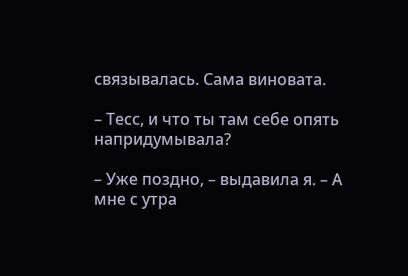связывалась. Сама виновата.

– Тесс, и что ты там себе опять напридумывала?

– Уже поздно, – выдавила я. – А мне с утра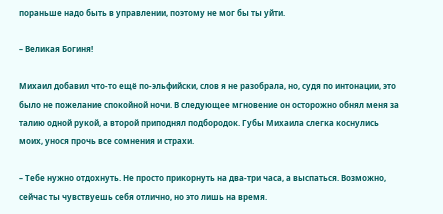пораньше надо быть в управлении, поэтому не мог бы ты уйти.

– Великая Богиня!

Михаил добавил что-то ещё по-эльфийски, слов я не разобрала, но, судя по интонации, это было не пожелание спокойной ночи. В следующее мгновение он осторожно обнял меня за талию одной рукой, а второй приподнял подбородок. Губы Михаила слегка коснулись моих, унося прочь все сомнения и страхи.

– Тебе нужно отдохнуть. Не просто прикорнуть на два-три часа, а выспаться. Возможно, сейчас ты чувствуешь себя отлично, но это лишь на время.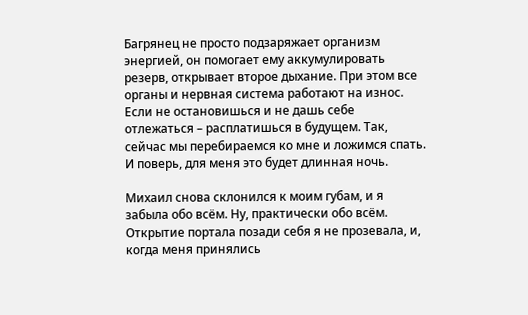Багрянец не просто подзаряжает организм энергией, он помогает ему аккумулировать резерв, открывает второе дыхание. При этом все органы и нервная система работают на износ. Если не остановишься и не дашь себе отлежаться – расплатишься в будущем. Так, сейчас мы перебираемся ко мне и ложимся спать. И поверь, для меня это будет длинная ночь.

Михаил снова склонился к моим губам, и я забыла обо всём. Ну, практически обо всём. Открытие портала позади себя я не прозевала, и, когда меня принялись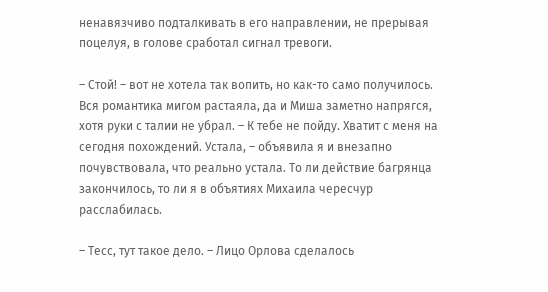ненавязчиво подталкивать в его направлении, не прерывая поцелуя, в голове сработал сигнал тревоги.

– Стой! – вот не хотела так вопить, но как-то само получилось. Вся романтика мигом растаяла, да и Миша заметно напрягся, хотя руки с талии не убрал. – К тебе не пойду. Хватит с меня на сегодня похождений. Устала, – объявила я и внезапно почувствовала, что реально устала. То ли действие багрянца закончилось, то ли я в объятиях Михаила чересчур расслабилась.

– Тесс, тут такое дело. – Лицо Орлова сделалось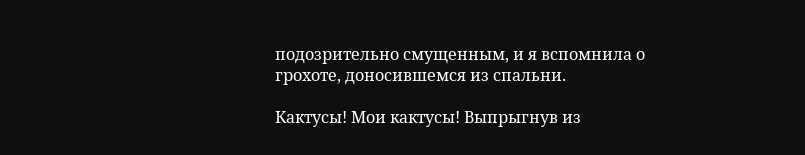подозрительно смущенным, и я вспомнила о грохоте, доносившемся из спальни.

Кактусы! Мои кактусы! Выпрыгнув из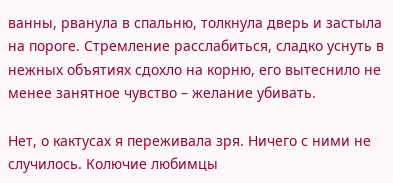ванны, рванула в спальню, толкнула дверь и застыла на пороге. Стремление расслабиться, сладко уснуть в нежных объятиях сдохло на корню, его вытеснило не менее занятное чувство – желание убивать.

Нет, о кактусах я переживала зря. Ничего с ними не случилось. Колючие любимцы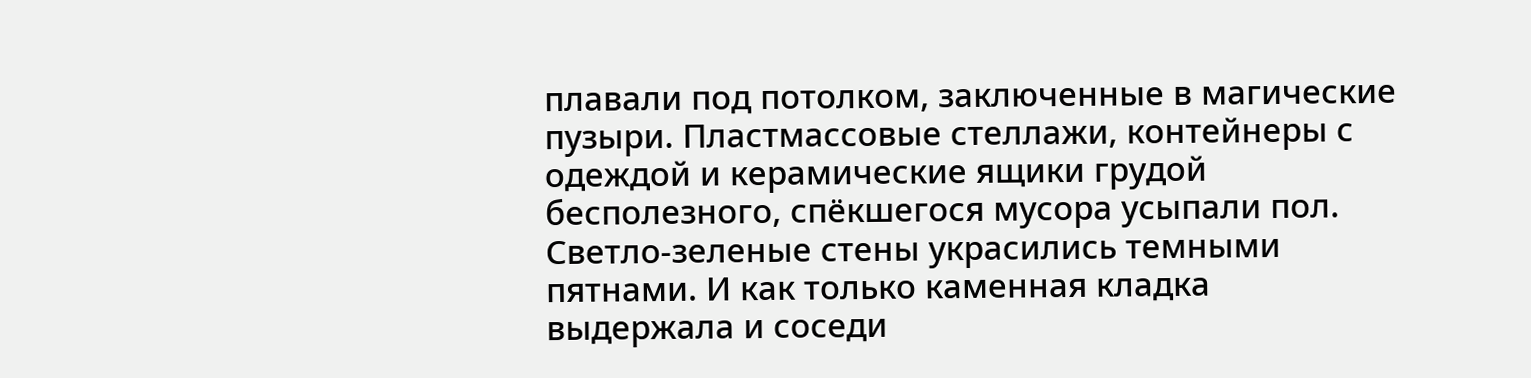плавали под потолком, заключенные в магические пузыри. Пластмассовые стеллажи, контейнеры с одеждой и керамические ящики грудой бесполезного, спёкшегося мусора усыпали пол. Светло-зеленые стены украсились темными пятнами. И как только каменная кладка выдержала и соседи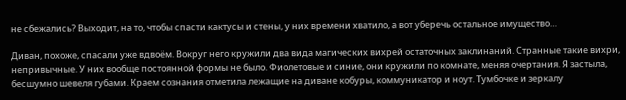не сбежались? Выходит, на то, чтобы спасти кактусы и стены, у них времени хватило, а вот уберечь остальное имущество…

Диван, похоже, спасали уже вдвоём. Вокруг него кружили два вида магических вихрей остаточных заклинаний. Странные такие вихри, непривычные. У них вообще постоянной формы не было. Фиолетовые и синие, они кружили по комнате, меняя очертания. Я застыла, бесшумно шевеля губами. Краем сознания отметила лежащие на диване кобуры, коммуникатор и ноут. Тумбочке и зеркалу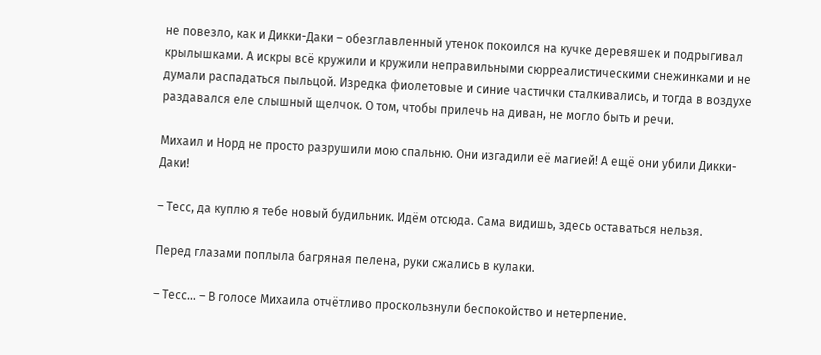не повезло, как и Дикки-Даки – обезглавленный утенок покоился на кучке деревяшек и подрыгивал крылышками. А искры всё кружили и кружили неправильными сюрреалистическими снежинками и не думали распадаться пыльцой. Изредка фиолетовые и синие частички сталкивались, и тогда в воздухе раздавался еле слышный щелчок. О том, чтобы прилечь на диван, не могло быть и речи.

Михаил и Норд не просто разрушили мою спальню. Они изгадили её магией! А ещё они убили Дикки-Даки!

– Тесс, да куплю я тебе новый будильник. Идём отсюда. Сама видишь, здесь оставаться нельзя.

Перед глазами поплыла багряная пелена, руки сжались в кулаки.

– Тесс… – В голосе Михаила отчётливо проскользнули беспокойство и нетерпение.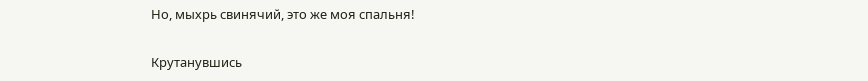Но, мыхрь свинячий, это же моя спальня!

Крутанувшись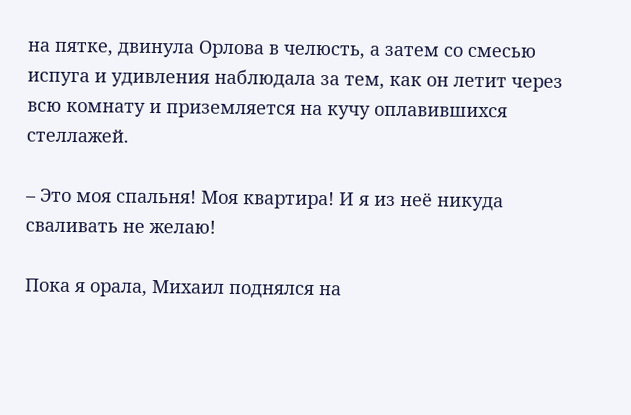на пятке, двинула Орлова в челюсть, а затем со смесью испуга и удивления наблюдала за тем, как он летит через всю комнату и приземляется на кучу оплавившихся стеллажей.

– Это моя спальня! Моя квартира! И я из неё никуда сваливать не желаю!

Пока я орала, Михаил поднялся на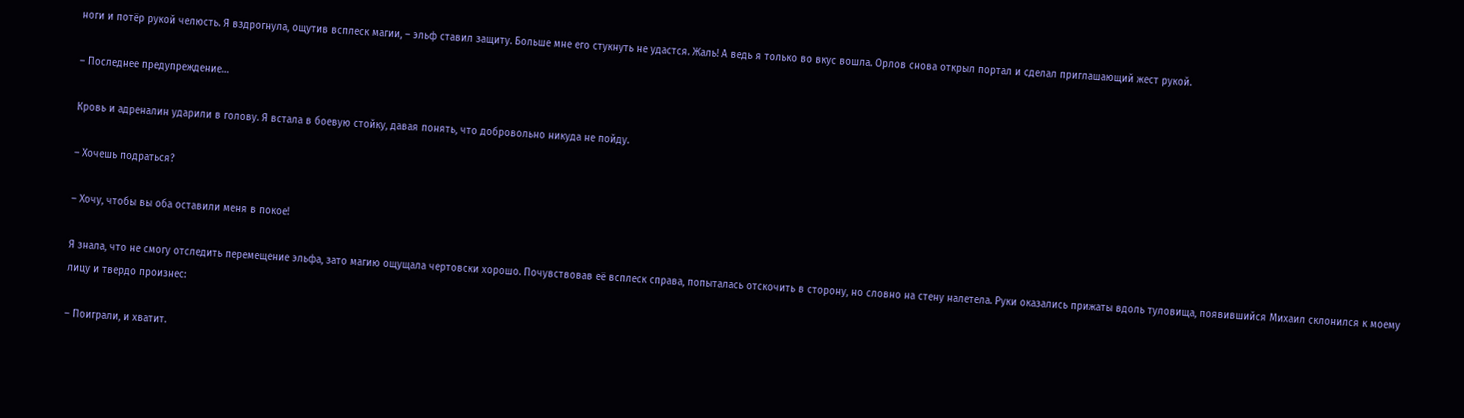ноги и потёр рукой челюсть. Я вздрогнула, ощутив всплеск магии, – эльф ставил защиту. Больше мне его стукнуть не удастся. Жаль! А ведь я только во вкус вошла. Орлов снова открыл портал и сделал приглашающий жест рукой.

– Последнее предупреждение…

Кровь и адреналин ударили в голову. Я встала в боевую стойку, давая понять, что добровольно никуда не пойду.

– Хочешь подраться?

– Хочу, чтобы вы оба оставили меня в покое!

Я знала, что не смогу отследить перемещение эльфа, зато магию ощущала чертовски хорошо. Почувствовав её всплеск справа, попыталась отскочить в сторону, но словно на стену налетела. Руки оказались прижаты вдоль туловища, появившийся Михаил склонился к моему лицу и твердо произнес:

– Поиграли, и хватит.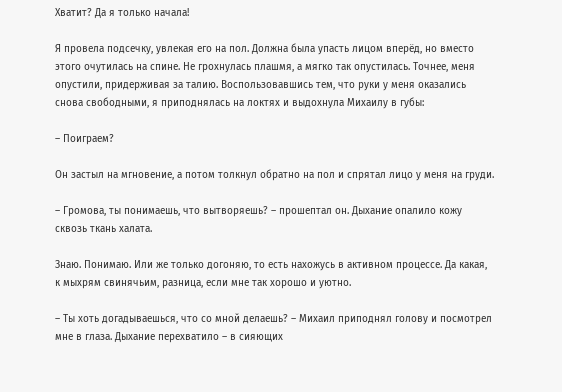Хватит? Да я только начала!

Я провела подсечку, увлекая его на пол. Должна была упасть лицом вперёд, но вместо этого очутилась на спине. Не грохнулась плашмя, а мягко так опустилась. Точнее, меня опустили, придерживая за талию. Воспользовавшись тем, что руки у меня оказались снова свободными, я приподнялась на локтях и выдохнула Михаилу в губы:

– Поиграем?

Он застыл на мгновение, а потом толкнул обратно на пол и спрятал лицо у меня на груди.

– Громова, ты понимаешь, что вытворяешь? – прошептал он. Дыхание опалило кожу сквозь ткань халата.

Знаю. Понимаю. Или же только догоняю, то есть нахожусь в активном процессе. Да какая, к мыхрям свинячьим, разница, если мне так хорошо и уютно.

– Ты хоть догадываешься, что со мной делаешь? – Михаил приподнял голову и посмотрел мне в глаза. Дыхание перехватило – в сияющих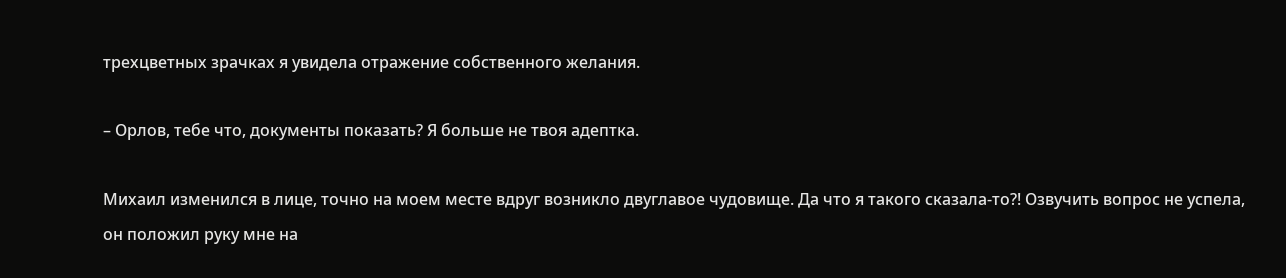трехцветных зрачках я увидела отражение собственного желания.

– Орлов, тебе что, документы показать? Я больше не твоя адептка.

Михаил изменился в лице, точно на моем месте вдруг возникло двуглавое чудовище. Да что я такого сказала-то?! Озвучить вопрос не успела, он положил руку мне на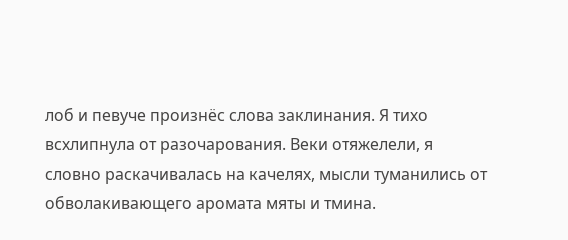лоб и певуче произнёс слова заклинания. Я тихо всхлипнула от разочарования. Веки отяжелели, я словно раскачивалась на качелях, мысли туманились от обволакивающего аромата мяты и тмина.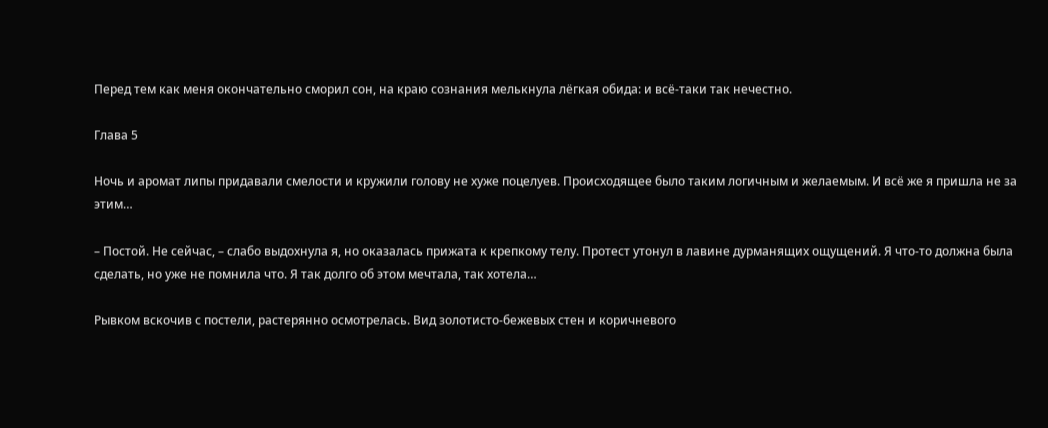Перед тем как меня окончательно сморил сон, на краю сознания мелькнула лёгкая обида: и всё-таки так нечестно.

Глава 5

Ночь и аромат липы придавали смелости и кружили голову не хуже поцелуев. Происходящее было таким логичным и желаемым. И всё же я пришла не за этим…

– Постой. Не сейчас, – слабо выдохнула я, но оказалась прижата к крепкому телу. Протест утонул в лавине дурманящих ощущений. Я что-то должна была сделать, но уже не помнила что. Я так долго об этом мечтала, так хотела…

Рывком вскочив с постели, растерянно осмотрелась. Вид золотисто-бежевых стен и коричневого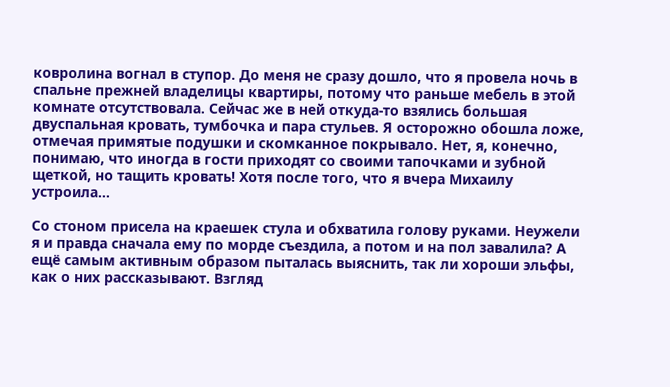ковролина вогнал в ступор. До меня не сразу дошло, что я провела ночь в спальне прежней владелицы квартиры, потому что раньше мебель в этой комнате отсутствовала. Сейчас же в ней откуда-то взялись большая двуспальная кровать, тумбочка и пара стульев. Я осторожно обошла ложе, отмечая примятые подушки и скомканное покрывало. Нет, я, конечно, понимаю, что иногда в гости приходят со своими тапочками и зубной щеткой, но тащить кровать! Хотя после того, что я вчера Михаилу устроила…

Со стоном присела на краешек стула и обхватила голову руками. Неужели я и правда сначала ему по морде съездила, а потом и на пол завалила? А ещё самым активным образом пыталась выяснить, так ли хороши эльфы, как о них рассказывают. Взгляд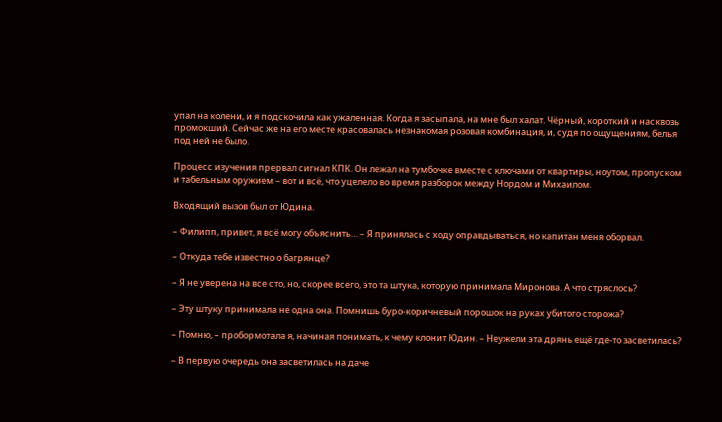упал на колени, и я подскочила как ужаленная. Когда я засыпала, на мне был халат. Чёрный, короткий и насквозь промокший. Сейчас же на его месте красовалась незнакомая розовая комбинация, и, судя по ощущениям, белья под ней не было.

Процесс изучения прервал сигнал КПК. Он лежал на тумбочке вместе с ключами от квартиры, ноутом, пропуском и табельным оружием – вот и всё, что уцелело во время разборок между Нордом и Михаилом.

Входящий вызов был от Юдина.

– Филипп, привет, я всё могу объяснить… – Я принялась с ходу оправдываться, но капитан меня оборвал.

– Откуда тебе известно о багрянце?

– Я не уверена на все сто, но, скорее всего, это та штука, которую принимала Миронова. А что стряслось?

– Эту штуку принимала не одна она. Помнишь буро-коричневый порошок на руках убитого сторожа?

– Помню, – пробормотала я, начиная понимать, к чему клонит Юдин. – Неужели эта дрянь ещё где-то засветилась?

– В первую очередь она засветилась на даче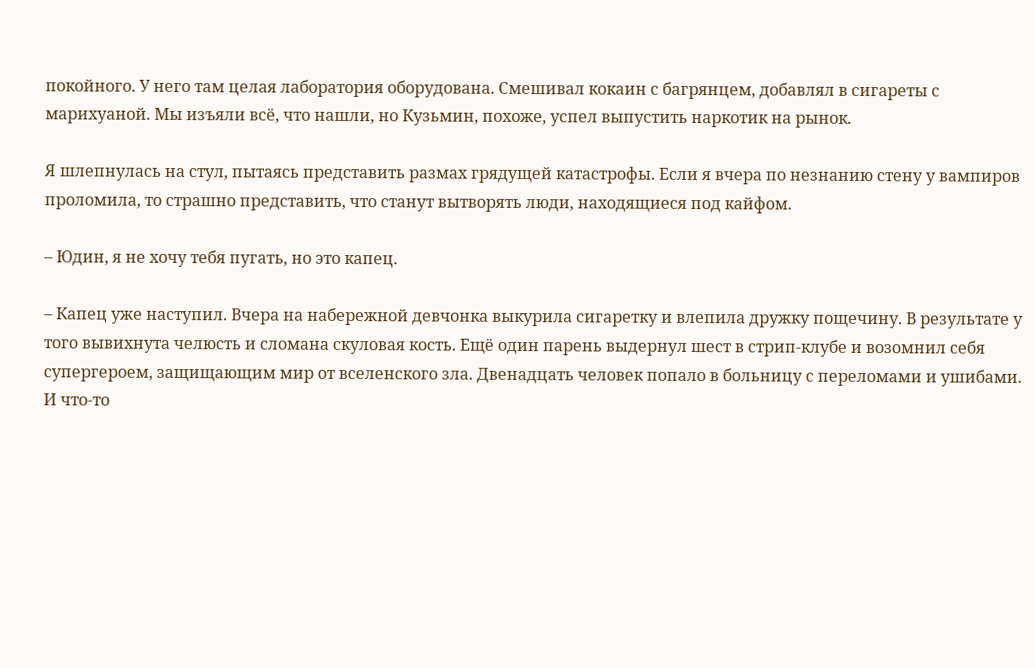покойного. У него там целая лаборатория оборудована. Смешивал кокаин с багрянцем, добавлял в сигареты с марихуаной. Мы изъяли всё, что нашли, но Кузьмин, похоже, успел выпустить наркотик на рынок.

Я шлепнулась на стул, пытаясь представить размах грядущей катастрофы. Если я вчера по незнанию стену у вампиров проломила, то страшно представить, что станут вытворять люди, находящиеся под кайфом.

– Юдин, я не хочу тебя пугать, но это капец.

– Капец уже наступил. Вчера на набережной девчонка выкурила сигаретку и влепила дружку пощечину. В результате у того вывихнута челюсть и сломана скуловая кость. Ещё один парень выдернул шест в стрип-клубе и возомнил себя супергероем, защищающим мир от вселенского зла. Двенадцать человек попало в больницу с переломами и ушибами. И что-то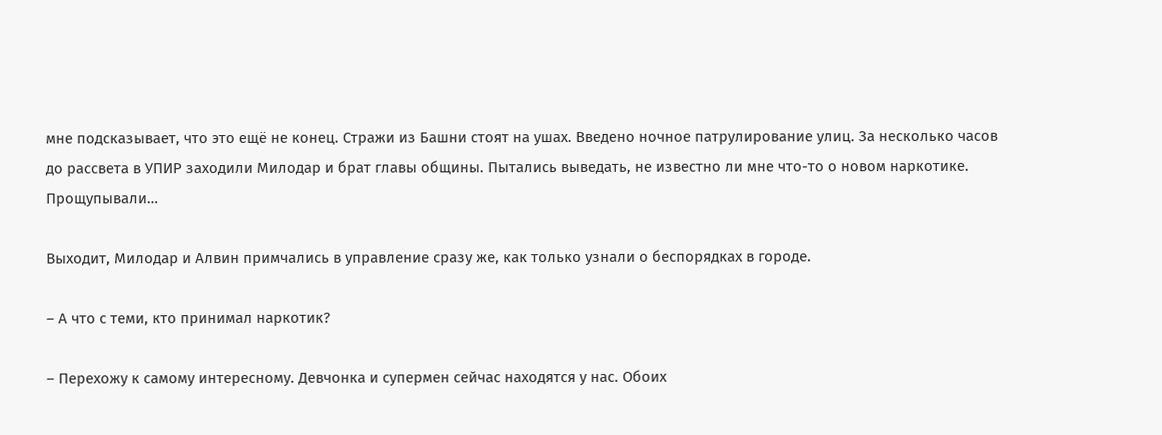мне подсказывает, что это ещё не конец. Стражи из Башни стоят на ушах. Введено ночное патрулирование улиц. За несколько часов до рассвета в УПИР заходили Милодар и брат главы общины. Пытались выведать, не известно ли мне что-то о новом наркотике. Прощупывали…

Выходит, Милодар и Алвин примчались в управление сразу же, как только узнали о беспорядках в городе.

– А что с теми, кто принимал наркотик?

– Перехожу к самому интересному. Девчонка и супермен сейчас находятся у нас. Обоих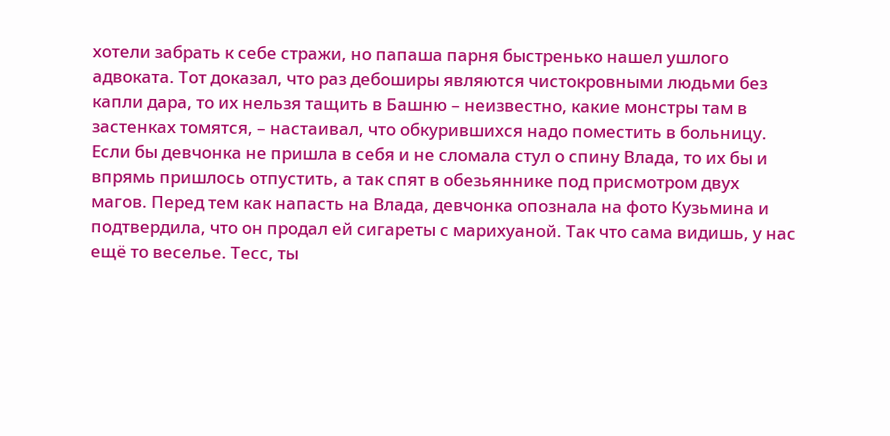хотели забрать к себе стражи, но папаша парня быстренько нашел ушлого адвоката. Тот доказал, что раз дебоширы являются чистокровными людьми без капли дара, то их нельзя тащить в Башню – неизвестно, какие монстры там в застенках томятся, – настаивал, что обкурившихся надо поместить в больницу. Если бы девчонка не пришла в себя и не сломала стул о спину Влада, то их бы и впрямь пришлось отпустить, а так спят в обезьяннике под присмотром двух магов. Перед тем как напасть на Влада, девчонка опознала на фото Кузьмина и подтвердила, что он продал ей сигареты с марихуаной. Так что сама видишь, у нас ещё то веселье. Тесс, ты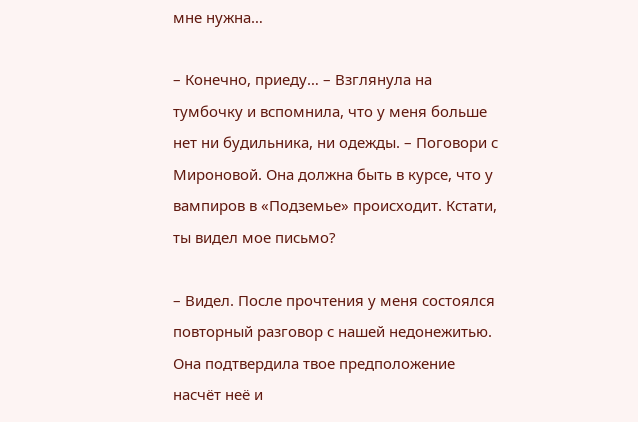мне нужна…

– Конечно, приеду… – Взглянула на тумбочку и вспомнила, что у меня больше нет ни будильника, ни одежды. – Поговори с Мироновой. Она должна быть в курсе, что у вампиров в «Подземье» происходит. Кстати, ты видел мое письмо?

– Видел. После прочтения у меня состоялся повторный разговор с нашей недонежитью. Она подтвердила твое предположение насчёт неё и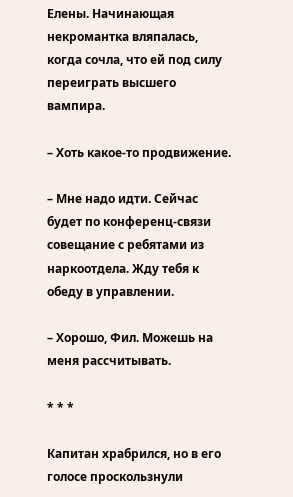Елены. Начинающая некромантка вляпалась, когда сочла, что ей под силу переиграть высшего вампира.

– Хоть какое-то продвижение.

– Мне надо идти. Сейчас будет по конференц-связи совещание с ребятами из наркоотдела. Жду тебя к обеду в управлении.

– Хорошо, Фил. Можешь на меня рассчитывать.

* * *

Капитан храбрился, но в его голосе проскользнули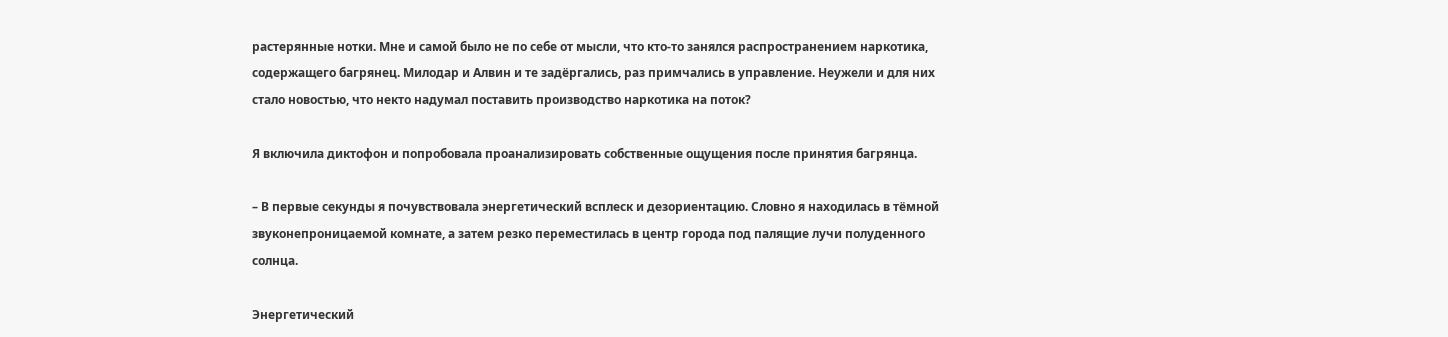растерянные нотки. Мне и самой было не по себе от мысли, что кто-то занялся распространением наркотика, содержащего багрянец. Милодар и Алвин и те задёргались, раз примчались в управление. Неужели и для них стало новостью, что некто надумал поставить производство наркотика на поток?

Я включила диктофон и попробовала проанализировать собственные ощущения после принятия багрянца.

– В первые секунды я почувствовала энергетический всплеск и дезориентацию. Словно я находилась в тёмной звуконепроницаемой комнате, а затем резко переместилась в центр города под палящие лучи полуденного солнца.

Энергетический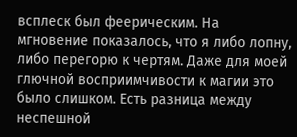всплеск был феерическим. На мгновение показалось, что я либо лопну, либо перегорю к чертям. Даже для моей глючной восприимчивости к магии это было слишком. Есть разница между неспешной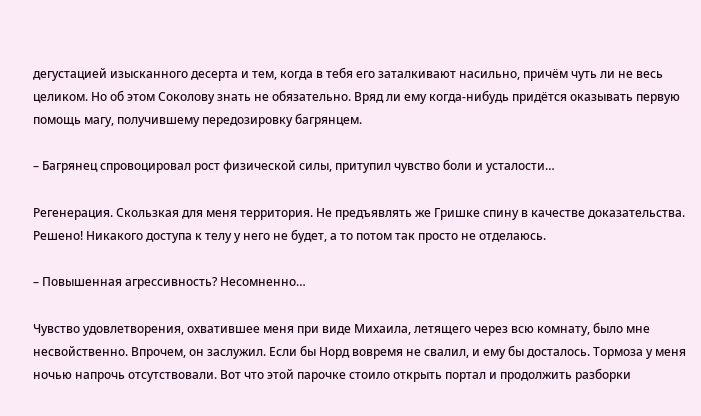дегустацией изысканного десерта и тем, когда в тебя его заталкивают насильно, причём чуть ли не весь целиком. Но об этом Соколову знать не обязательно. Вряд ли ему когда-нибудь придётся оказывать первую помощь магу, получившему передозировку багрянцем.

– Багрянец спровоцировал рост физической силы, притупил чувство боли и усталости…

Регенерация. Скользкая для меня территория. Не предъявлять же Гришке спину в качестве доказательства. Решено! Никакого доступа к телу у него не будет, а то потом так просто не отделаюсь.

– Повышенная агрессивность? Несомненно…

Чувство удовлетворения, охватившее меня при виде Михаила, летящего через всю комнату, было мне несвойственно. Впрочем, он заслужил. Если бы Норд вовремя не свалил, и ему бы досталось. Тормоза у меня ночью напрочь отсутствовали. Вот что этой парочке стоило открыть портал и продолжить разборки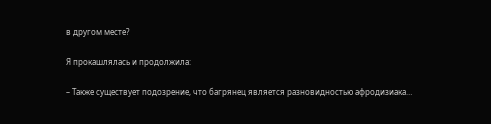в другом месте?

Я прокашлялась и продолжила:

– Также существует подозрение, что багрянец является разновидностью афродизиака…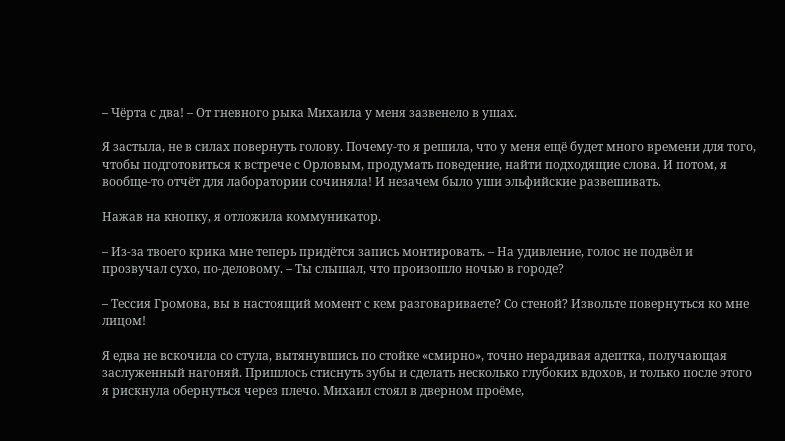– Чёрта с два! – От гневного рыка Михаила у меня зазвенело в ушах.

Я застыла, не в силах повернуть голову. Почему-то я решила, что у меня ещё будет много времени для того, чтобы подготовиться к встрече с Орловым, продумать поведение, найти подходящие слова. И потом, я вообще-то отчёт для лаборатории сочиняла! И незачем было уши эльфийские развешивать.

Нажав на кнопку, я отложила коммуникатор.

– Из-за твоего крика мне теперь придётся запись монтировать. – На удивление, голос не подвёл и прозвучал сухо, по-деловому. – Ты слышал, что произошло ночью в городе?

– Тессия Громова, вы в настоящий момент с кем разговариваете? Со стеной? Извольте повернуться ко мне лицом!

Я едва не вскочила со стула, вытянувшись по стойке «смирно», точно нерадивая адептка, получающая заслуженный нагоняй. Пришлось стиснуть зубы и сделать несколько глубоких вдохов, и только после этого я рискнула обернуться через плечо. Михаил стоял в дверном проёме,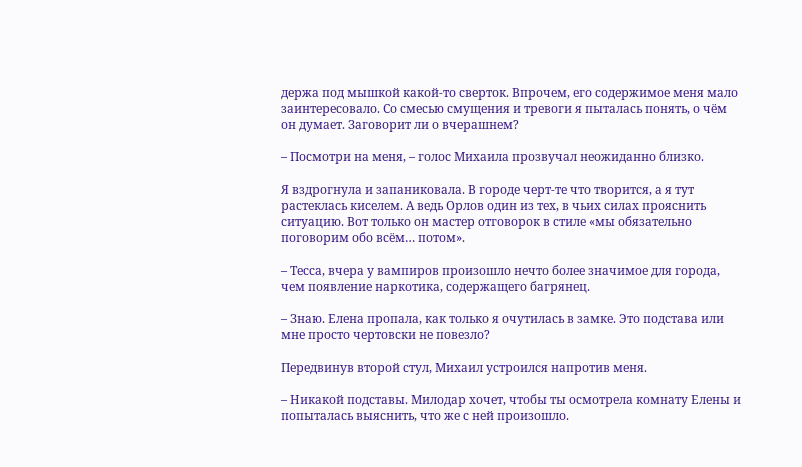держа под мышкой какой-то сверток. Впрочем, его содержимое меня мало заинтересовало. Со смесью смущения и тревоги я пыталась понять, о чём он думает. Заговорит ли о вчерашнем?

– Посмотри на меня, – голос Михаила прозвучал неожиданно близко.

Я вздрогнула и запаниковала. В городе черт-те что творится, а я тут растеклась киселем. А ведь Орлов один из тех, в чьих силах прояснить ситуацию. Вот только он мастер отговорок в стиле «мы обязательно поговорим обо всём… потом».

– Тесса, вчера у вампиров произошло нечто более значимое для города, чем появление наркотика, содержащего багрянец.

– Знаю. Елена пропала, как только я очутилась в замке. Это подстава или мне просто чертовски не повезло?

Передвинув второй стул, Михаил устроился напротив меня.

– Никакой подставы. Милодар хочет, чтобы ты осмотрела комнату Елены и попыталась выяснить, что же с ней произошло.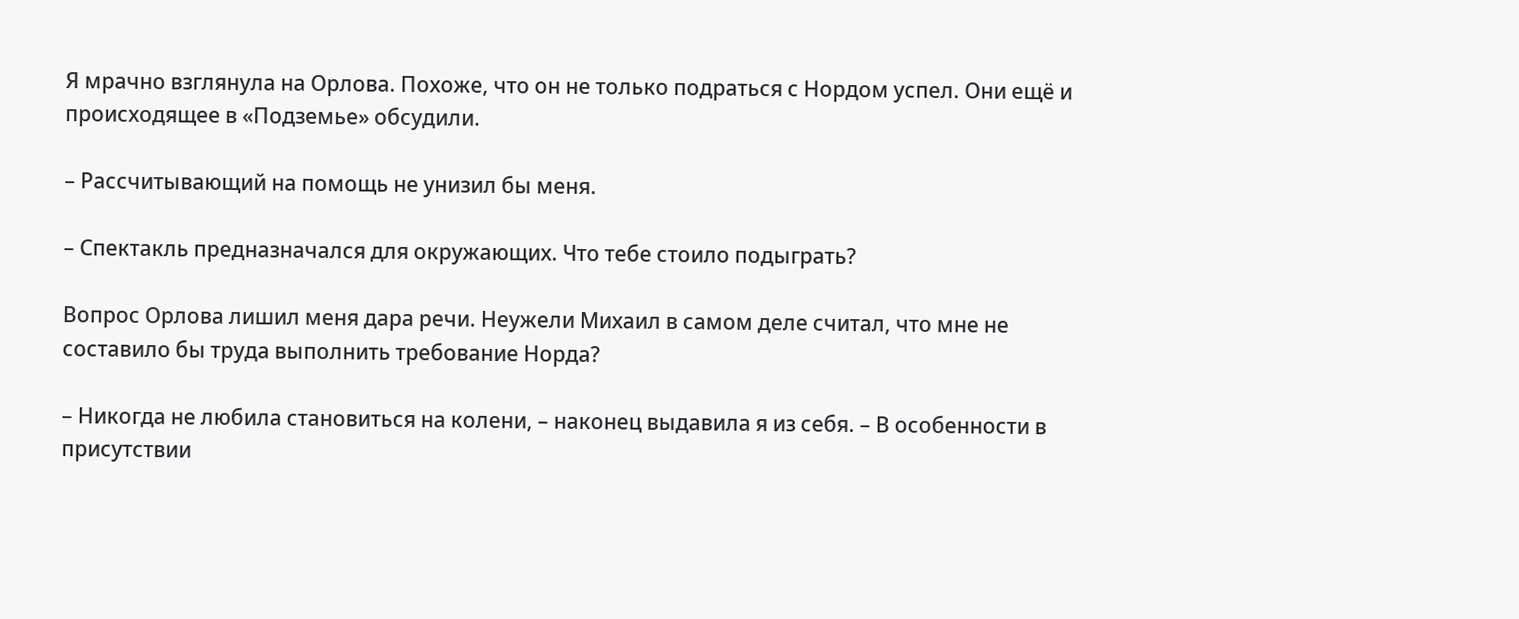Я мрачно взглянула на Орлова. Похоже, что он не только подраться с Нордом успел. Они ещё и происходящее в «Подземье» обсудили.

– Рассчитывающий на помощь не унизил бы меня.

– Спектакль предназначался для окружающих. Что тебе стоило подыграть?

Вопрос Орлова лишил меня дара речи. Неужели Михаил в самом деле считал, что мне не составило бы труда выполнить требование Норда?

– Никогда не любила становиться на колени, – наконец выдавила я из себя. – В особенности в присутствии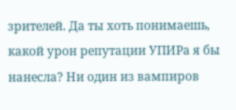зрителей. Да ты хоть понимаешь, какой урон репутации УПИРа я бы нанесла? Ни один из вампиров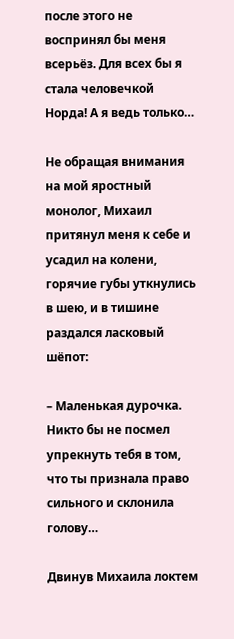после этого не воспринял бы меня всерьёз. Для всех бы я стала человечкой Норда! А я ведь только…

Не обращая внимания на мой яростный монолог, Михаил притянул меня к себе и усадил на колени, горячие губы уткнулись в шею, и в тишине раздался ласковый шёпот:

– Маленькая дурочка. Никто бы не посмел упрекнуть тебя в том, что ты признала право сильного и склонила голову…

Двинув Михаила локтем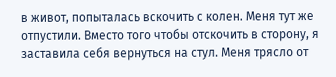в живот, попыталась вскочить с колен. Меня тут же отпустили. Вместо того чтобы отскочить в сторону, я заставила себя вернуться на стул. Меня трясло от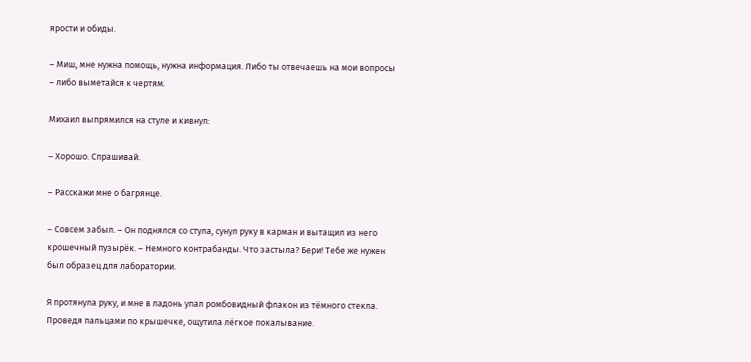ярости и обиды.

– Миш, мне нужна помощь, нужна информация. Либо ты отвечаешь на мои вопросы – либо выметайся к чертям.

Михаил выпрямился на стуле и кивнул:

– Хорошо. Спрашивай.

– Расскажи мне о багрянце.

– Совсем забыл. – Он поднялся со стула, сунул руку в карман и вытащил из него крошечный пузырёк. – Немного контрабанды. Что застыла? Бери! Тебе же нужен был образец для лаборатории.

Я протянула руку, и мне в ладонь упал ромбовидный флакон из тёмного стекла. Проведя пальцами по крышечке, ощутила лёгкое покалывание.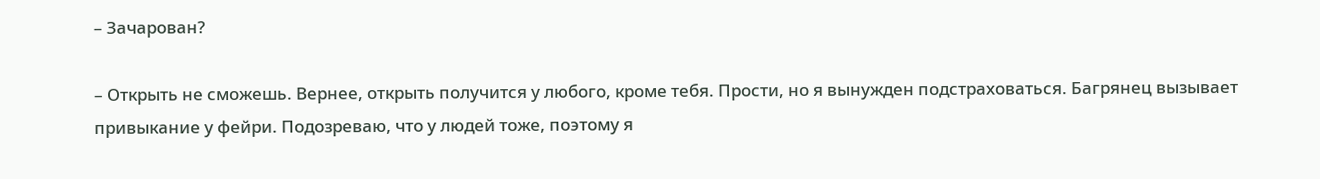– Зачарован?

– Открыть не сможешь. Вернее, открыть получится у любого, кроме тебя. Прости, но я вынужден подстраховаться. Багрянец вызывает привыкание у фейри. Подозреваю, что у людей тоже, поэтому я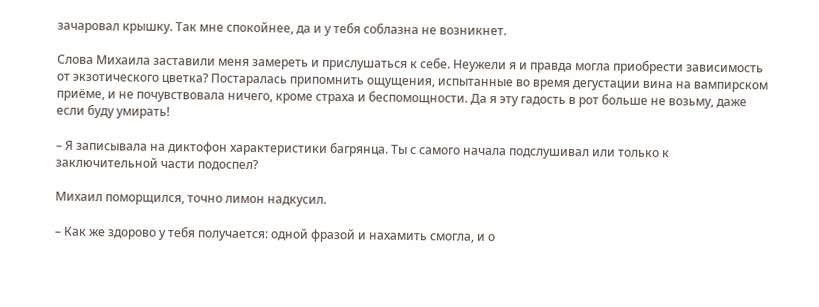зачаровал крышку. Так мне спокойнее, да и у тебя соблазна не возникнет.

Слова Михаила заставили меня замереть и прислушаться к себе. Неужели я и правда могла приобрести зависимость от экзотического цветка? Постаралась припомнить ощущения, испытанные во время дегустации вина на вампирском приёме, и не почувствовала ничего, кроме страха и беспомощности. Да я эту гадость в рот больше не возьму, даже если буду умирать!

– Я записывала на диктофон характеристики багрянца. Ты с самого начала подслушивал или только к заключительной части подоспел?

Михаил поморщился, точно лимон надкусил.

– Как же здорово у тебя получается: одной фразой и нахамить смогла, и о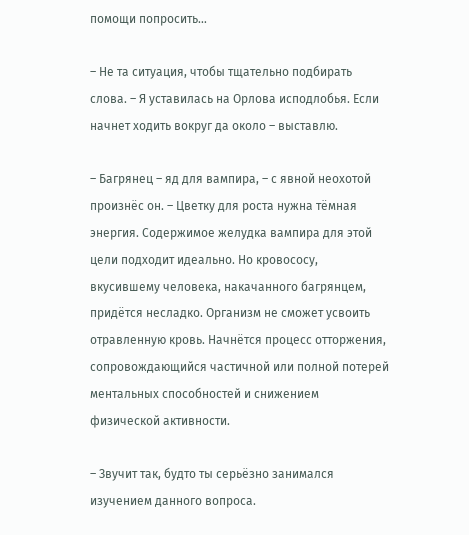помощи попросить…

– Не та ситуация, чтобы тщательно подбирать слова. – Я уставилась на Орлова исподлобья. Если начнет ходить вокруг да около – выставлю.

– Багрянец – яд для вампира, – с явной неохотой произнёс он. – Цветку для роста нужна тёмная энергия. Содержимое желудка вампира для этой цели подходит идеально. Но кровососу, вкусившему человека, накачанного багрянцем, придётся несладко. Организм не сможет усвоить отравленную кровь. Начнётся процесс отторжения, сопровождающийся частичной или полной потерей ментальных способностей и снижением физической активности.

– Звучит так, будто ты серьёзно занимался изучением данного вопроса.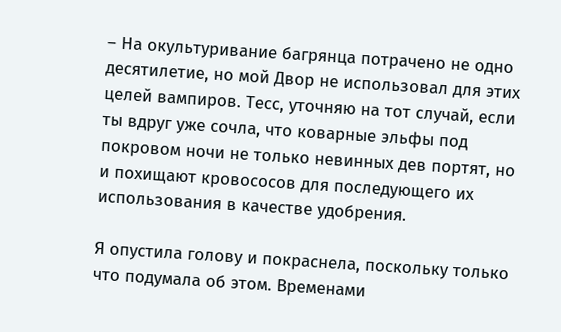– На окультуривание багрянца потрачено не одно десятилетие, но мой Двор не использовал для этих целей вампиров. Тесс, уточняю на тот случай, если ты вдруг уже сочла, что коварные эльфы под покровом ночи не только невинных дев портят, но и похищают кровососов для последующего их использования в качестве удобрения.

Я опустила голову и покраснела, поскольку только что подумала об этом. Временами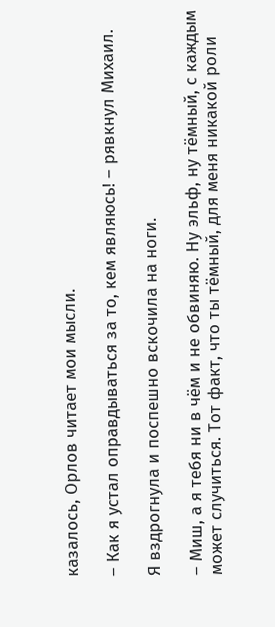казалось, Орлов читает мои мысли.

– Как я устал оправдываться за то, кем являюсь! – рявкнул Михаил.

Я вздрогнула и поспешно вскочила на ноги.

– Миш, а я тебя ни в чём и не обвиняю. Ну эльф, ну тёмный, с каждым может случиться. Тот факт, что ты тёмный, для меня никакой роли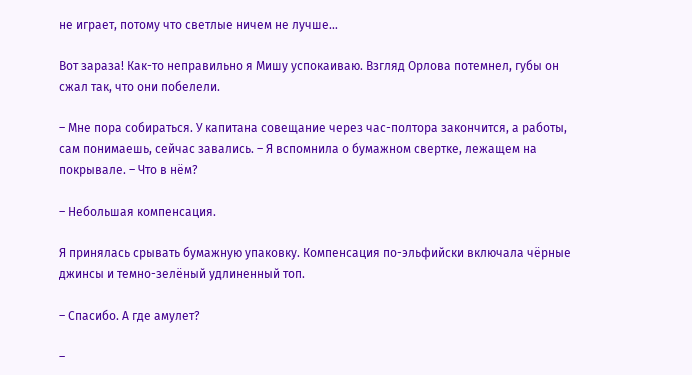не играет, потому что светлые ничем не лучше…

Вот зараза! Как-то неправильно я Мишу успокаиваю. Взгляд Орлова потемнел, губы он сжал так, что они побелели.

– Мне пора собираться. У капитана совещание через час-полтора закончится, а работы, сам понимаешь, сейчас завались. – Я вспомнила о бумажном свертке, лежащем на покрывале. – Что в нём?

– Небольшая компенсация.

Я принялась срывать бумажную упаковку. Компенсация по-эльфийски включала чёрные джинсы и темно-зелёный удлиненный топ.

– Спасибо. А где амулет?

–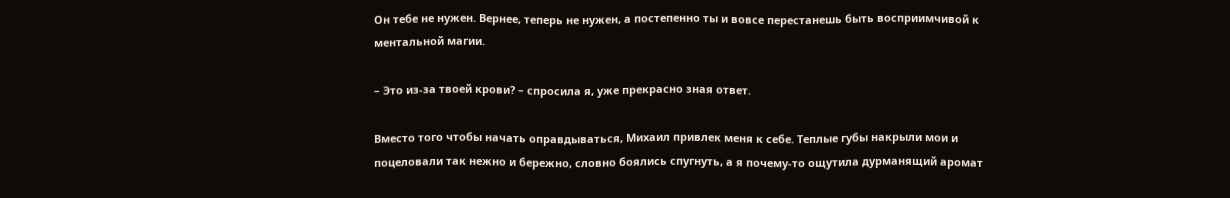Он тебе не нужен. Вернее, теперь не нужен, а постепенно ты и вовсе перестанешь быть восприимчивой к ментальной магии.

– Это из-за твоей крови? – спросила я, уже прекрасно зная ответ.

Вместо того чтобы начать оправдываться, Михаил привлек меня к себе. Теплые губы накрыли мои и поцеловали так нежно и бережно, словно боялись спугнуть, а я почему-то ощутила дурманящий аромат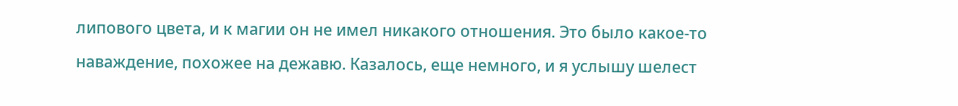липового цвета, и к магии он не имел никакого отношения. Это было какое-то наваждение, похожее на дежавю. Казалось, еще немного, и я услышу шелест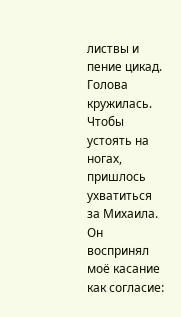листвы и пение цикад. Голова кружилась. Чтобы устоять на ногах, пришлось ухватиться за Михаила. Он воспринял моё касание как согласие: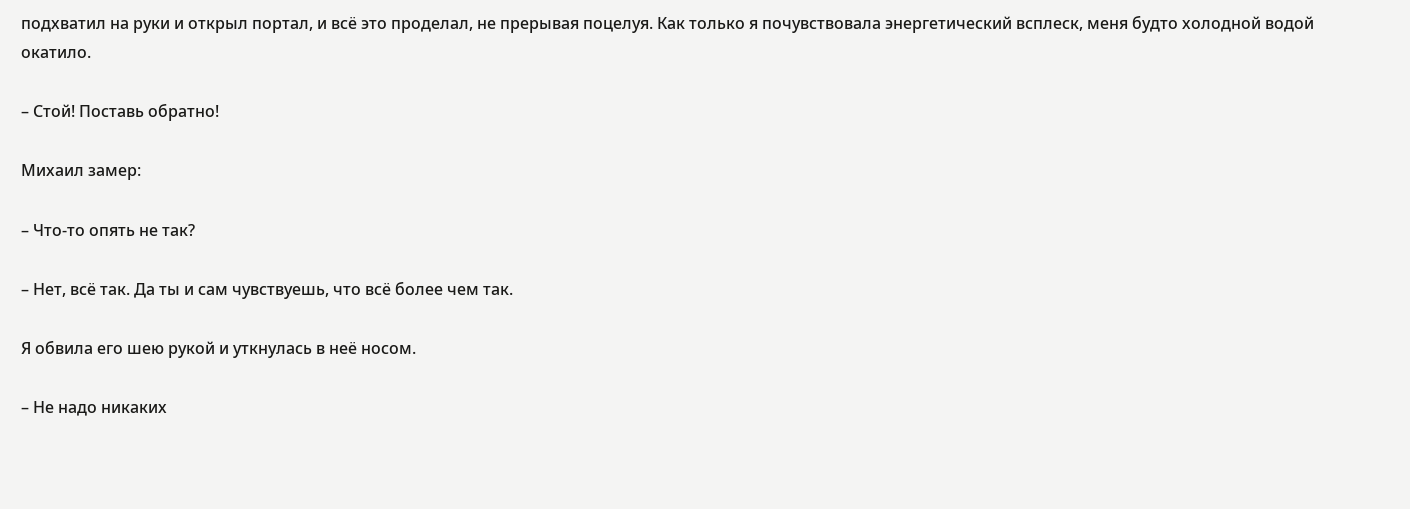подхватил на руки и открыл портал, и всё это проделал, не прерывая поцелуя. Как только я почувствовала энергетический всплеск, меня будто холодной водой окатило.

– Стой! Поставь обратно!

Михаил замер:

– Что-то опять не так?

– Нет, всё так. Да ты и сам чувствуешь, что всё более чем так.

Я обвила его шею рукой и уткнулась в неё носом.

– Не надо никаких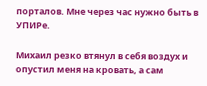порталов. Мне через час нужно быть в УПИРе.

Михаил резко втянул в себя воздух и опустил меня на кровать, а сам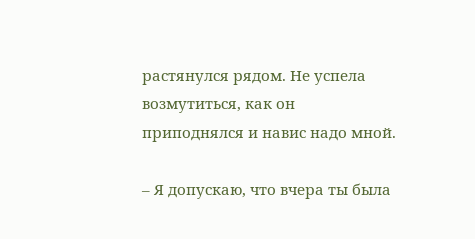растянулся рядом. Не успела возмутиться, как он приподнялся и навис надо мной.

– Я допускаю, что вчера ты была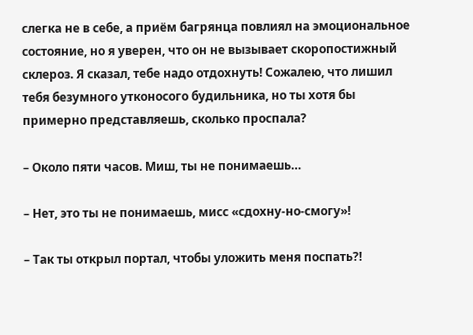слегка не в себе, а приём багрянца повлиял на эмоциональное состояние, но я уверен, что он не вызывает скоропостижный склероз. Я сказал, тебе надо отдохнуть! Сожалею, что лишил тебя безумного утконосого будильника, но ты хотя бы примерно представляешь, сколько проспала?

– Около пяти часов. Миш, ты не понимаешь…

– Нет, это ты не понимаешь, мисс «сдохну-но-смогу»!

– Так ты открыл портал, чтобы уложить меня поспать?!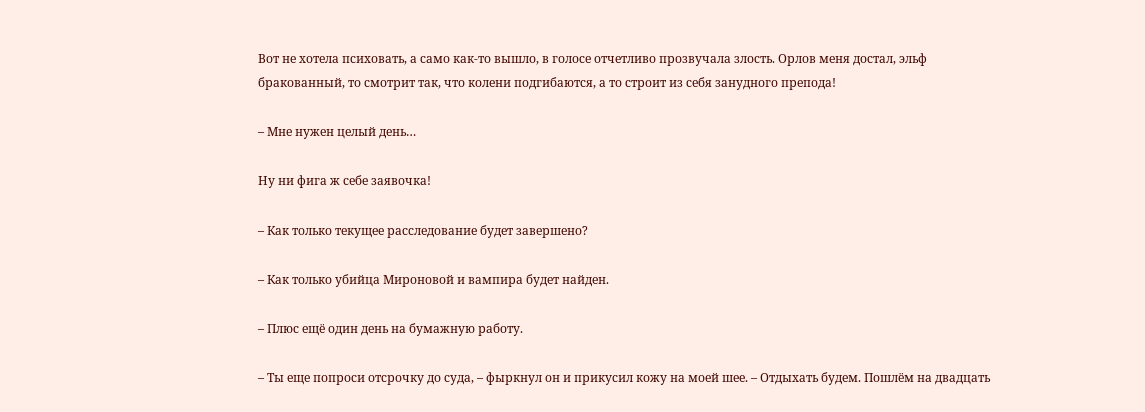Вот не хотела психовать, а само как-то вышло, в голосе отчетливо прозвучала злость. Орлов меня достал, эльф бракованный, то смотрит так, что колени подгибаются, а то строит из себя занудного препода!

– Мне нужен целый день…

Ну ни фига ж себе заявочка!

– Как только текущее расследование будет завершено?

– Как только убийца Мироновой и вампира будет найден.

– Плюс ещё один день на бумажную работу.

– Ты еще попроси отсрочку до суда, – фыркнул он и прикусил кожу на моей шее. – Отдыхать будем. Пошлём на двадцать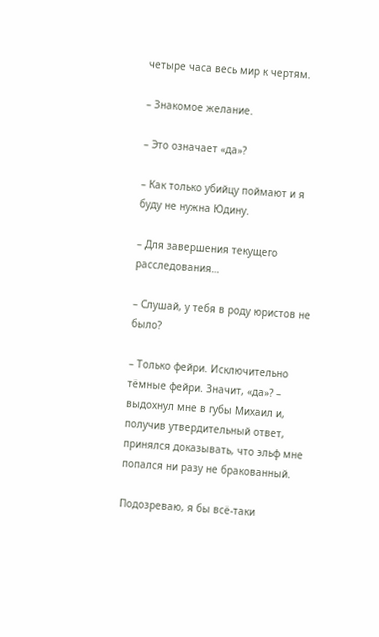четыре часа весь мир к чертям.

– Знакомое желание.

– Это означает «да»?

– Как только убийцу поймают и я буду не нужна Юдину.

– Для завершения текущего расследования…

– Слушай, у тебя в роду юристов не было?

– Только фейри. Исключительно тёмные фейри. Значит, «да»? – выдохнул мне в губы Михаил и, получив утвердительный ответ, принялся доказывать, что эльф мне попался ни разу не бракованный.

Подозреваю, я бы всё-таки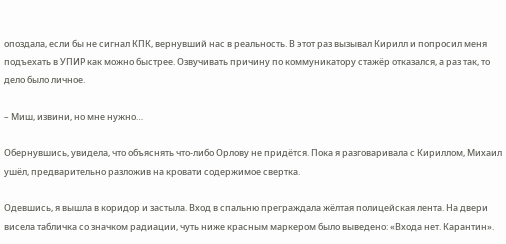опоздала, если бы не сигнал КПК, вернувший нас в реальность. В этот раз вызывал Кирилл и попросил меня подъехать в УПИР как можно быстрее. Озвучивать причину по коммуникатору стажёр отказался, а раз так, то дело было личное.

– Миш, извини, но мне нужно…

Обернувшись, увидела, что объяснять что-либо Орлову не придётся. Пока я разговаривала с Кириллом, Михаил ушёл, предварительно разложив на кровати содержимое свертка.

Одевшись, я вышла в коридор и застыла. Вход в спальню преграждала жёлтая полицейская лента. На двери висела табличка со значком радиации, чуть ниже красным маркером было выведено: «Входа нет. Карантин».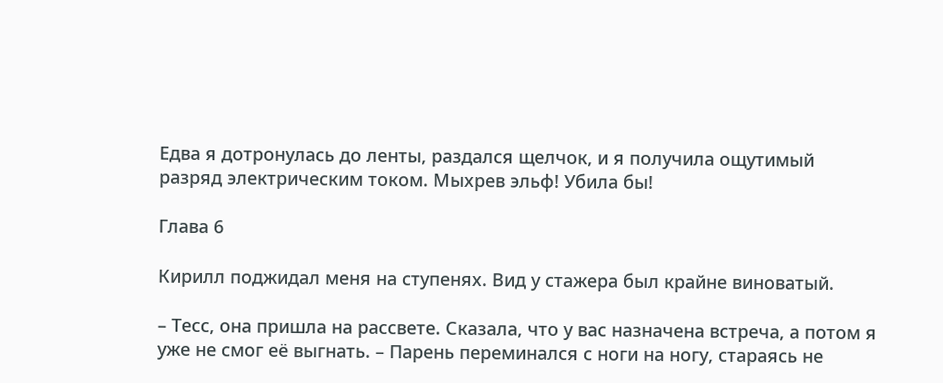Едва я дотронулась до ленты, раздался щелчок, и я получила ощутимый разряд электрическим током. Мыхрев эльф! Убила бы!

Глава 6

Кирилл поджидал меня на ступенях. Вид у стажера был крайне виноватый.

– Тесс, она пришла на рассвете. Сказала, что у вас назначена встреча, а потом я уже не смог её выгнать. – Парень переминался с ноги на ногу, стараясь не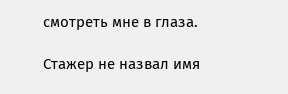смотреть мне в глаза.

Стажер не назвал имя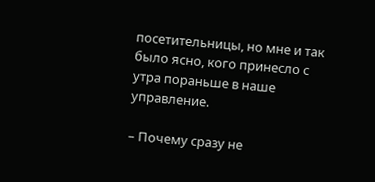посетительницы, но мне и так было ясно, кого принесло с утра пораньше в наше управление.

– Почему сразу не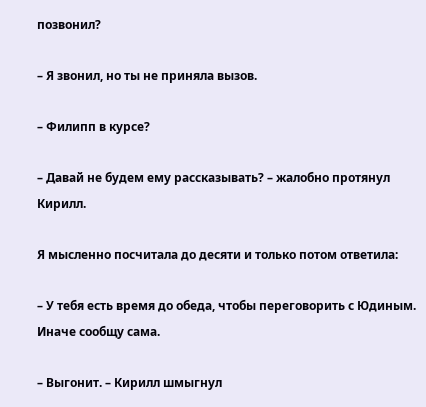позвонил?

– Я звонил, но ты не приняла вызов.

– Филипп в курсе?

– Давай не будем ему рассказывать? – жалобно протянул Кирилл.

Я мысленно посчитала до десяти и только потом ответила:

– У тебя есть время до обеда, чтобы переговорить с Юдиным. Иначе сообщу сама.

– Выгонит. – Кирилл шмыгнул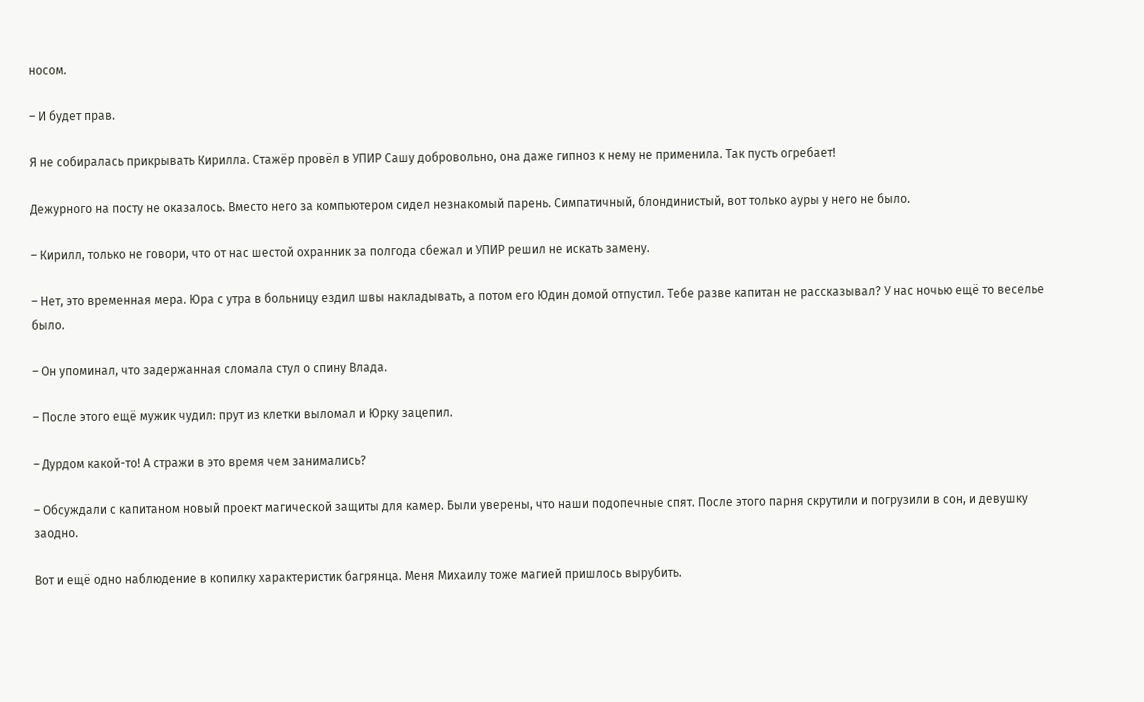носом.

– И будет прав.

Я не собиралась прикрывать Кирилла. Стажёр провёл в УПИР Сашу добровольно, она даже гипноз к нему не применила. Так пусть огребает!

Дежурного на посту не оказалось. Вместо него за компьютером сидел незнакомый парень. Симпатичный, блондинистый, вот только ауры у него не было.

– Кирилл, только не говори, что от нас шестой охранник за полгода сбежал и УПИР решил не искать замену.

– Нет, это временная мера. Юра с утра в больницу ездил швы накладывать, а потом его Юдин домой отпустил. Тебе разве капитан не рассказывал? У нас ночью ещё то веселье было.

– Он упоминал, что задержанная сломала стул о спину Влада.

– После этого ещё мужик чудил: прут из клетки выломал и Юрку зацепил.

– Дурдом какой-то! А стражи в это время чем занимались?

– Обсуждали с капитаном новый проект магической защиты для камер. Были уверены, что наши подопечные спят. После этого парня скрутили и погрузили в сон, и девушку заодно.

Вот и ещё одно наблюдение в копилку характеристик багрянца. Меня Михаилу тоже магией пришлось вырубить.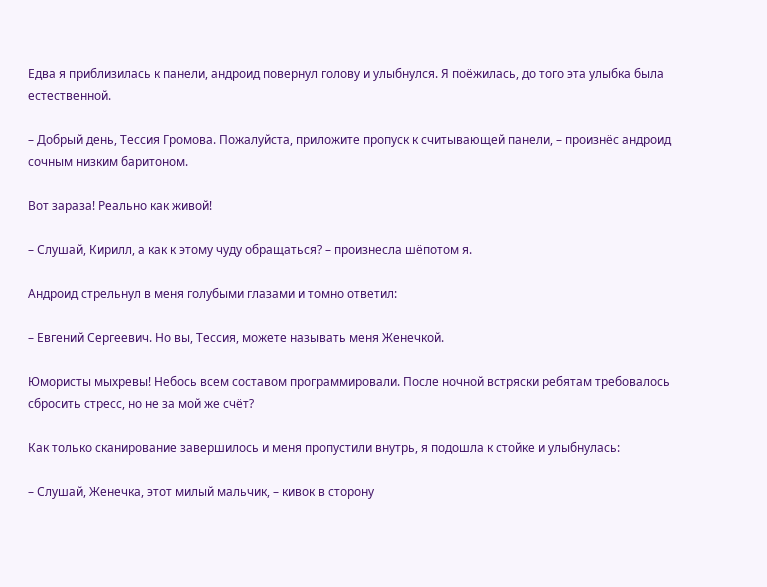Едва я приблизилась к панели, андроид повернул голову и улыбнулся. Я поёжилась, до того эта улыбка была естественной.

– Добрый день, Тессия Громова. Пожалуйста, приложите пропуск к считывающей панели, – произнёс андроид сочным низким баритоном.

Вот зараза! Реально как живой!

– Слушай, Кирилл, а как к этому чуду обращаться? – произнесла шёпотом я.

Андроид стрельнул в меня голубыми глазами и томно ответил:

– Евгений Сергеевич. Но вы, Тессия, можете называть меня Женечкой.

Юмористы мыхревы! Небось всем составом программировали. После ночной встряски ребятам требовалось сбросить стресс, но не за мой же счёт?

Как только сканирование завершилось и меня пропустили внутрь, я подошла к стойке и улыбнулась:

– Слушай, Женечка, этот милый мальчик, – кивок в сторону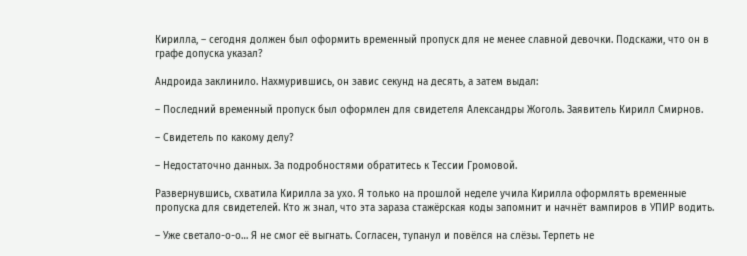Кирилла, – сегодня должен был оформить временный пропуск для не менее славной девочки. Подскажи, что он в графе допуска указал?

Андроида заклинило. Нахмурившись, он завис секунд на десять, а затем выдал:

– Последний временный пропуск был оформлен для свидетеля Александры Жоголь. Заявитель Кирилл Смирнов.

– Свидетель по какому делу?

– Недостаточно данных. За подробностями обратитесь к Тессии Громовой.

Развернувшись, схватила Кирилла за ухо. Я только на прошлой неделе учила Кирилла оформлять временные пропуска для свидетелей. Кто ж знал, что эта зараза стажёрская коды запомнит и начнёт вампиров в УПИР водить.

– Уже светало-о-о… Я не смог её выгнать. Согласен, тупанул и повёлся на слёзы. Терпеть не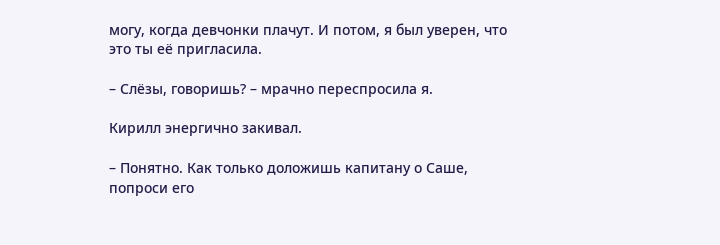могу, когда девчонки плачут. И потом, я был уверен, что это ты её пригласила.

– Слёзы, говоришь? – мрачно переспросила я.

Кирилл энергично закивал.

– Понятно. Как только доложишь капитану о Саше, попроси его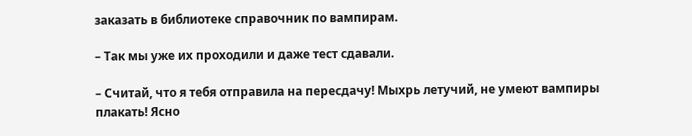заказать в библиотеке справочник по вампирам.

– Так мы уже их проходили и даже тест сдавали.

– Считай, что я тебя отправила на пересдачу! Мыхрь летучий, не умеют вампиры плакать! Ясно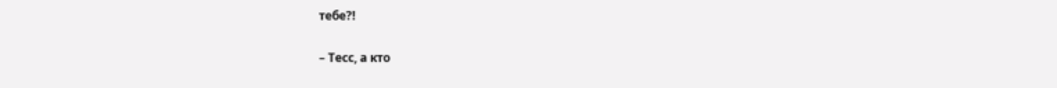тебе?!

– Тесс, а кто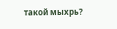такой мыхрь?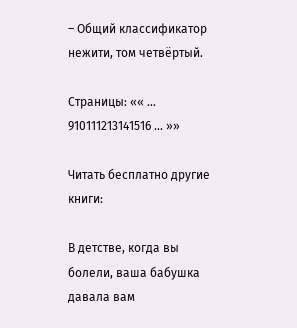– Общий классификатор нежити, том четвёртый.

Страницы: «« ... 910111213141516 ... »»

Читать бесплатно другие книги:

В детстве, когда вы болели, ваша бабушка давала вам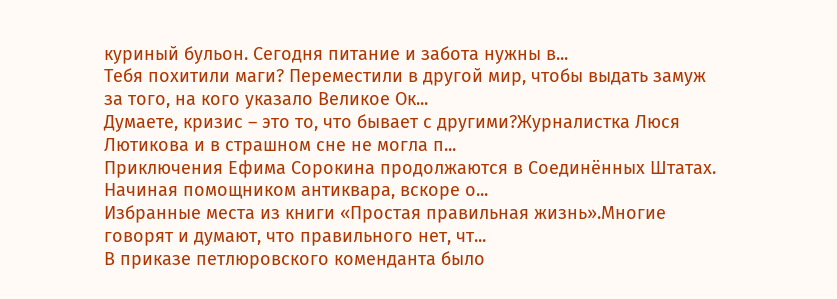куриный бульон. Сегодня питание и забота нужны в...
Тебя похитили маги? Переместили в другой мир, чтобы выдать замуж за того, на кого указало Великое Ок...
Думаете, кризис – это то, что бывает с другими?Журналистка Люся Лютикова и в страшном сне не могла п...
Приключения Ефима Сорокина продолжаются в Соединённых Штатах. Начиная помощником антиквара, вскоре о...
Избранные места из книги «Простая правильная жизнь».Многие говорят и думают, что правильного нет, чт...
В приказе петлюровского коменданта было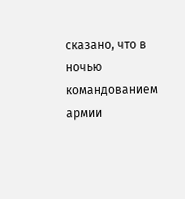сказано, что в ночью командованием армии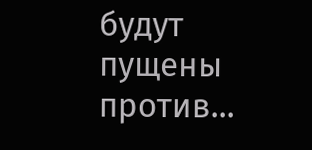будут пущены против...